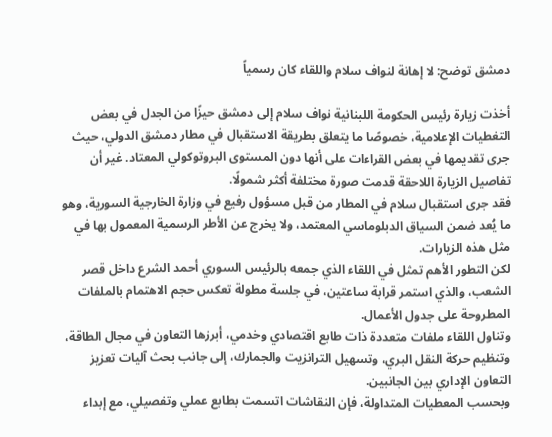دمشق توضح: لا إهانة لنواف سلام واللقاء كان رسمياً

أخذت زيارة رئيس الحكومة اللبنانية نواف سلام إلى دمشق حيزًا من الجدل في بعض التغطيات الإعلامية، خصوصًا ما يتعلق بطريقة الاستقبال في مطار دمشق الدولي، حيث جرى تقديمها في بعض القراءات على أنها دون المستوى البروتوكولي المعتاد. غير أن تفاصيل الزيارة اللاحقة قدمت صورة مختلفة أكثر شمولًا.
فقد جرى استقبال سلام في المطار من قبل مسؤول رفيع في وزارة الخارجية السورية، وهو ما يُعد ضمن السياق الدبلوماسي المعتمد، ولا يخرج عن الأطر الرسمية المعمول بها في مثل هذه الزيارات.
لكن التطور الأهم تمثل في اللقاء الذي جمعه بالرئيس السوري أحمد الشرع داخل قصر الشعب، والذي استمر قرابة ساعتين، في جلسة مطولة تعكس حجم الاهتمام بالملفات المطروحة على جدول الأعمال.
وتناول اللقاء ملفات متعددة ذات طابع اقتصادي وخدمي، أبرزها التعاون في مجال الطاقة، وتنظيم حركة النقل البري، وتسهيل الترانزيت والجمارك، إلى جانب بحث آليات تعزيز التعاون الإداري بين الجانبين.
وبحسب المعطيات المتداولة، فإن النقاشات اتسمت بطابع عملي وتفصيلي، مع إبداء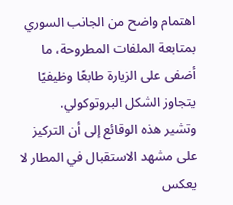اهتمام واضح من الجانب السوري بمتابعة الملفات المطروحة، ما أضفى على الزيارة طابعًا وظيفيًا يتجاوز الشكل البروتوكولي.
وتشير هذه الوقائع إلى أن التركيز على مشهد الاستقبال في المطار لا يعكس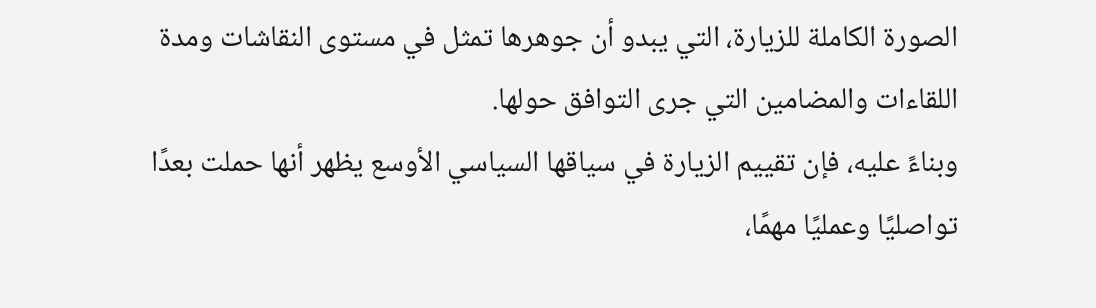الصورة الكاملة للزيارة، التي يبدو أن جوهرها تمثل في مستوى النقاشات ومدة اللقاءات والمضامين التي جرى التوافق حولها.
وبناءً عليه، فإن تقييم الزيارة في سياقها السياسي الأوسع يظهر أنها حملت بعدًا تواصليًا وعمليًا مهمًا،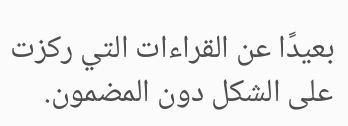بعيدًا عن القراءات التي ركزت على الشكل دون المضمون.